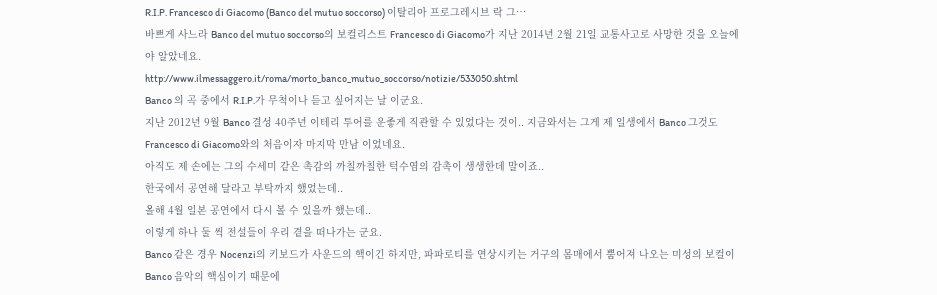R.I.P. Francesco di Giacomo (Banco del mutuo soccorso) 이탈리아 프로그레시브 락 그…
바쁘게 사느라 Banco del mutuo soccorso의 보컬리스트 Francesco di Giacomo가 지난 2014년 2월 21일 교통사고로 사망한 것을 오늘에야 알았네요.
http://www.ilmessaggero.it/roma/morto_banco_mutuo_soccorso/notizie/533050.shtml
Banco 의 곡 중에서 R.I.P.가 무척이나 듣고 싶어지는 날 이군요.
지난 2012년 9월 Banco 결성 40주년 이테리 투어를 운좋게 직관할 수 있었다는 것이.. 지금와서는 그게 제 일생에서 Banco 그것도 Francesco di Giacomo와의 처음이자 마지막 만남 이었네요.
아직도 제 손에는 그의 수세미 같은 촉감의 까칠까칠한 턱수염의 감촉이 생생한데 말이죠..
한국에서 공연해 달라고 부탁까지 했었는데..
올해 4월 일본 공연에서 다시 볼 수 있을까 했는데..
이렇게 하나 둘 씩 전설들이 우리 곁을 떠나가는 군요.
Banco 같은 경우 Nocenzi의 키보드가 사운드의 핵이긴 하지만, 파파로티를 연상시키는 거구의 몸매에서 뿜어져 나오는 미성의 보컬이 Banco 음악의 핵심이기 때문에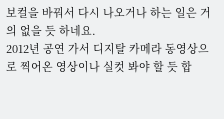보컬을 바꿔서 다시 나오거나 하는 일은 거의 없을 듯 하네요.
2012년 공연 가서 디지탈 카메라 동영상으로 찍어온 영상이나 실컷 봐야 할 듯 합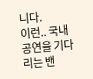니다.
이런.. 국내 공연을 기다리는 밴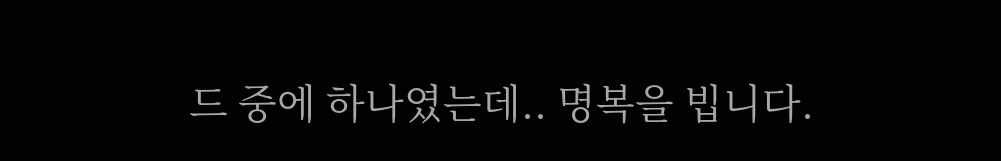드 중에 하나였는데.. 명복을 빕니다.